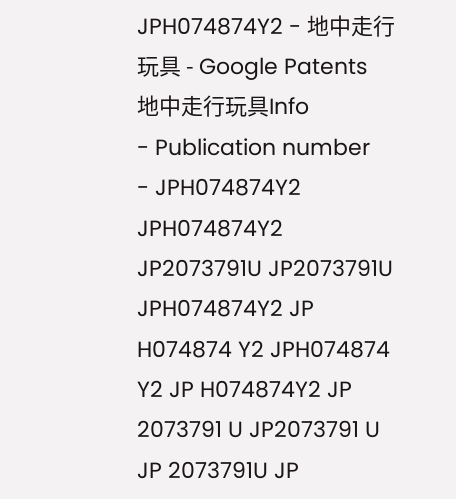JPH074874Y2 - 地中走行玩具 - Google Patents
地中走行玩具Info
- Publication number
- JPH074874Y2 JPH074874Y2 JP2073791U JP2073791U JPH074874Y2 JP H074874 Y2 JPH074874 Y2 JP H074874Y2 JP 2073791 U JP2073791 U JP 2073791U JP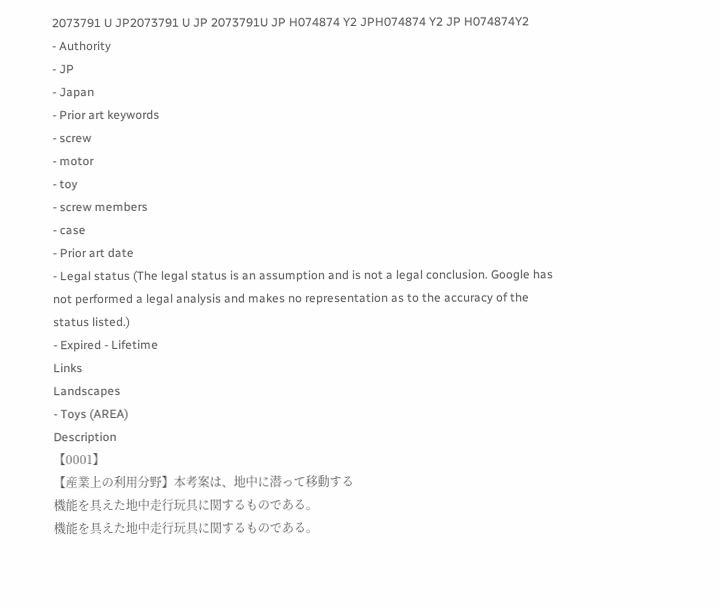2073791 U JP2073791 U JP 2073791U JP H074874 Y2 JPH074874 Y2 JP H074874Y2
- Authority
- JP
- Japan
- Prior art keywords
- screw
- motor
- toy
- screw members
- case
- Prior art date
- Legal status (The legal status is an assumption and is not a legal conclusion. Google has not performed a legal analysis and makes no representation as to the accuracy of the status listed.)
- Expired - Lifetime
Links
Landscapes
- Toys (AREA)
Description
【0001】
【産業上の利用分野】本考案は、地中に潜って移動する
機能を具えた地中走行玩具に関するものである。
機能を具えた地中走行玩具に関するものである。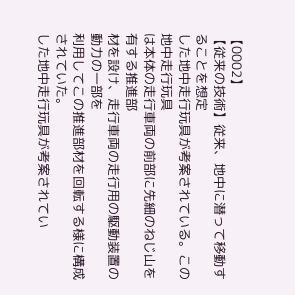【0002】
【従来の技術】従来、地中に潜って移動することを想定
した地中走行玩具が考案されている。この地中走行玩具
は本体の走行車両の前部に先細のねじ山を有する推進部
材を設け、走行車両の走行用の駆動装置の動力の一部を
利用してこの推進部材を回転する様に構成されていた。
した地中走行玩具が考案されてい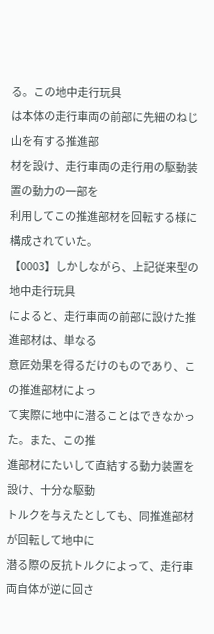る。この地中走行玩具
は本体の走行車両の前部に先細のねじ山を有する推進部
材を設け、走行車両の走行用の駆動装置の動力の一部を
利用してこの推進部材を回転する様に構成されていた。
【0003】しかしながら、上記従来型の地中走行玩具
によると、走行車両の前部に設けた推進部材は、単なる
意匠効果を得るだけのものであり、この推進部材によっ
て実際に地中に潜ることはできなかった。また、この推
進部材にたいして直結する動力装置を設け、十分な駆動
トルクを与えたとしても、同推進部材が回転して地中に
潜る際の反抗トルクによって、走行車両自体が逆に回さ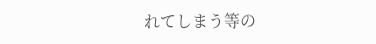れてしまう等の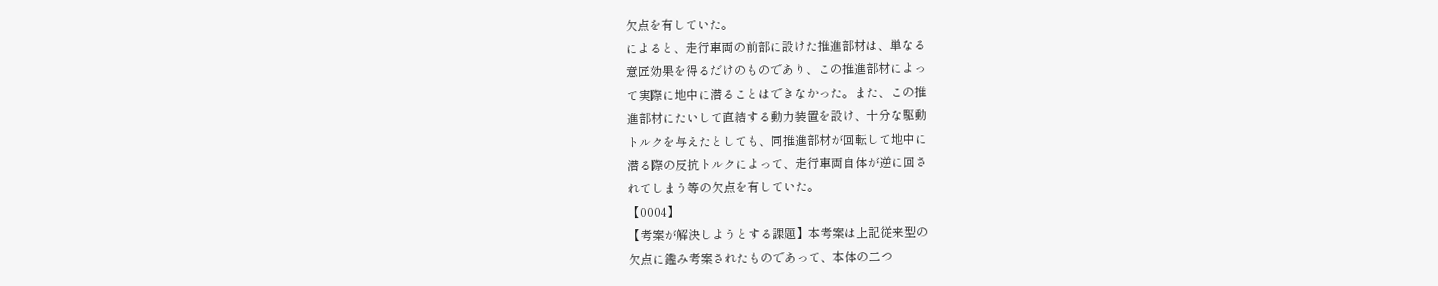欠点を有していた。
によると、走行車両の前部に設けた推進部材は、単なる
意匠効果を得るだけのものであり、この推進部材によっ
て実際に地中に潜ることはできなかった。また、この推
進部材にたいして直結する動力装置を設け、十分な駆動
トルクを与えたとしても、同推進部材が回転して地中に
潜る際の反抗トルクによって、走行車両自体が逆に回さ
れてしまう等の欠点を有していた。
【0004】
【考案が解決しようとする課題】本考案は上記従来型の
欠点に鑑み考案されたものであって、本体の二つ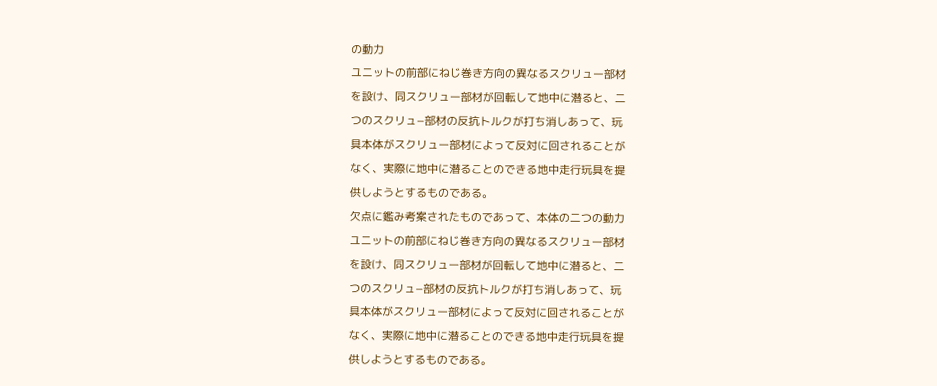の動力
ユニットの前部にねじ巻き方向の異なるスクリュー部材
を設け、同スクリュー部材が回転して地中に潜ると、二
つのスクリュ−部材の反抗トルクが打ち消しあって、玩
具本体がスクリュー部材によって反対に回されることが
なく、実際に地中に潜ることのできる地中走行玩具を提
供しようとするものである。
欠点に鑑み考案されたものであって、本体の二つの動力
ユニットの前部にねじ巻き方向の異なるスクリュー部材
を設け、同スクリュー部材が回転して地中に潜ると、二
つのスクリュ−部材の反抗トルクが打ち消しあって、玩
具本体がスクリュー部材によって反対に回されることが
なく、実際に地中に潜ることのできる地中走行玩具を提
供しようとするものである。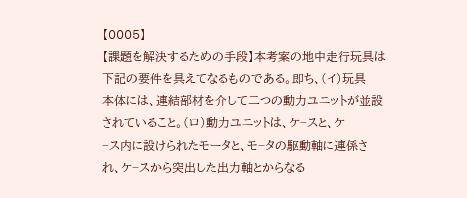【0005】
【課題を解決するための手段】本考案の地中走行玩具は
下記の要件を具えてなるものである。即ち、(イ)玩具
本体には、連結部材を介して二つの動力ユニットが並設
されていること。(ロ)動力ユニットは、ケ−スと、ケ
−ス内に設けられたモータと、モ−タの駆動軸に連係さ
れ、ケ−スから突出した出力軸とからなる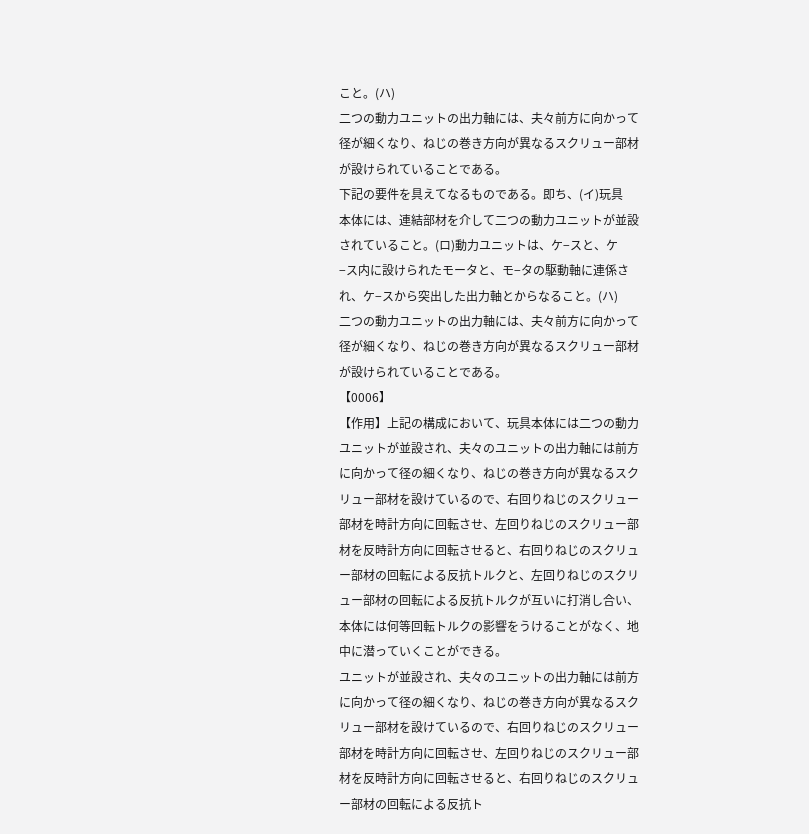こと。(ハ)
二つの動力ユニットの出力軸には、夫々前方に向かって
径が細くなり、ねじの巻き方向が異なるスクリュー部材
が設けられていることである。
下記の要件を具えてなるものである。即ち、(イ)玩具
本体には、連結部材を介して二つの動力ユニットが並設
されていること。(ロ)動力ユニットは、ケ−スと、ケ
−ス内に設けられたモータと、モ−タの駆動軸に連係さ
れ、ケ−スから突出した出力軸とからなること。(ハ)
二つの動力ユニットの出力軸には、夫々前方に向かって
径が細くなり、ねじの巻き方向が異なるスクリュー部材
が設けられていることである。
【0006】
【作用】上記の構成において、玩具本体には二つの動力
ユニットが並設され、夫々のユニットの出力軸には前方
に向かって径の細くなり、ねじの巻き方向が異なるスク
リュー部材を設けているので、右回りねじのスクリュー
部材を時計方向に回転させ、左回りねじのスクリュー部
材を反時計方向に回転させると、右回りねじのスクリュ
ー部材の回転による反抗トルクと、左回りねじのスクリ
ュー部材の回転による反抗トルクが互いに打消し合い、
本体には何等回転トルクの影響をうけることがなく、地
中に潜っていくことができる。
ユニットが並設され、夫々のユニットの出力軸には前方
に向かって径の細くなり、ねじの巻き方向が異なるスク
リュー部材を設けているので、右回りねじのスクリュー
部材を時計方向に回転させ、左回りねじのスクリュー部
材を反時計方向に回転させると、右回りねじのスクリュ
ー部材の回転による反抗ト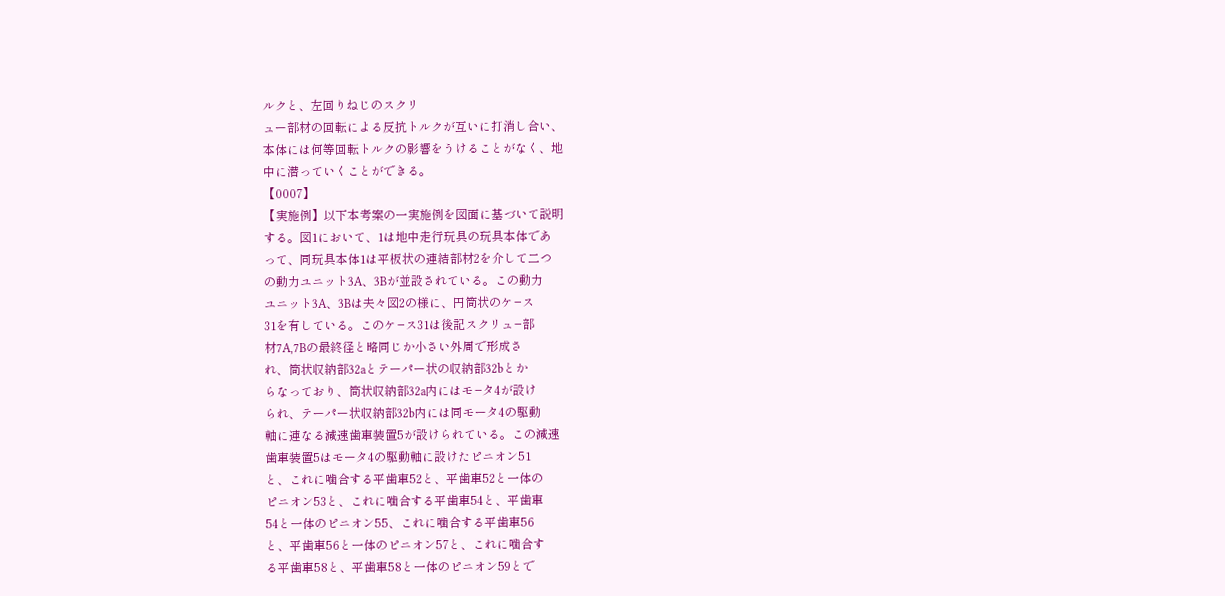ルクと、左回りねじのスクリ
ュー部材の回転による反抗トルクが互いに打消し合い、
本体には何等回転トルクの影響をうけることがなく、地
中に潜っていくことができる。
【0007】
【実施例】以下本考案の一実施例を図面に基づいて説明
する。図1において、1は地中走行玩具の玩具本体であ
って、同玩具本体1は平板状の連結部材2を介して二つ
の動力ユニット3A、3Bが並設されている。この動力
ユニット3A、3Bは夫々図2の様に、円筒状のケ−ス
31を有している。このケ−ス31は後記スクリュ−部
材7A,7Bの最終径と略同じか小さい外周で形成さ
れ、筒状収納部32aとテーパー状の収納部32bとか
らなっており、筒状収納部32a内にはモ−タ4が設け
られ、テーパー状収納部32b内には同モータ4の駆動
軸に連なる減速歯車装置5が設けられている。この減速
歯車装置5はモータ4の駆動軸に設けたピニオン51
と、これに噛合する平歯車52と、平歯車52と一体の
ピニオン53と、これに噛合する平歯車54と、平歯車
54と一体のピニオン55、これに噛合する平歯車56
と、平歯車56と一体のピニオン57と、これに噛合す
る平歯車58と、平歯車58と一体のピニオン59とで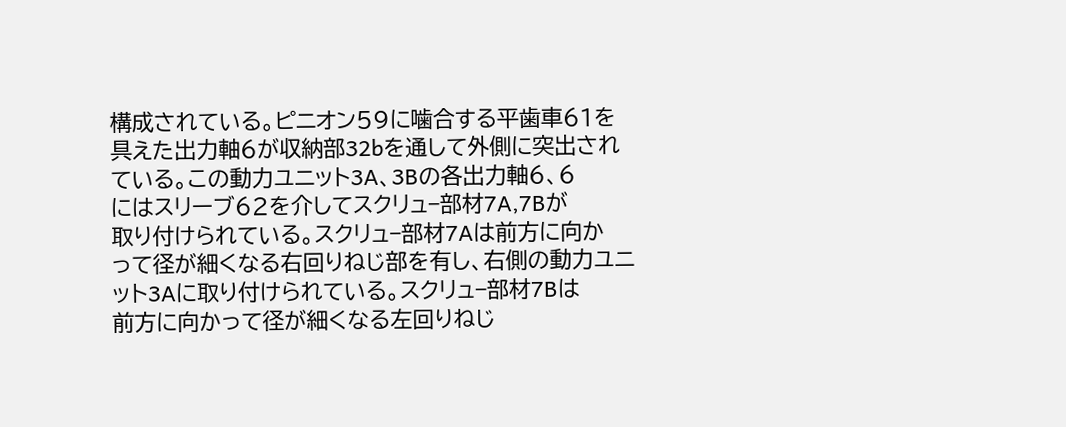構成されている。ピニオン59に噛合する平歯車61を
具えた出力軸6が収納部32bを通して外側に突出され
ている。この動力ユニット3A、3Bの各出力軸6、6
にはスリーブ62を介してスクリュ−部材7A,7Bが
取り付けられている。スクリュ−部材7Aは前方に向か
って径が細くなる右回りねじ部を有し、右側の動力ユニ
ット3Aに取り付けられている。スクリュ−部材7Bは
前方に向かって径が細くなる左回りねじ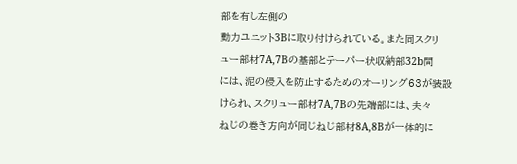部を有し左側の
動力ユニット3Bに取り付けられている。また同スクリ
ュー部材7A,7Bの基部とテーパー状収納部32b間
には、泥の侵入を防止するためのオーリング63が装設
けられ、スクリュー部材7A,7Bの先端部には、夫々
ねじの巻き方向が同じねじ部材8A,8Bが一体的に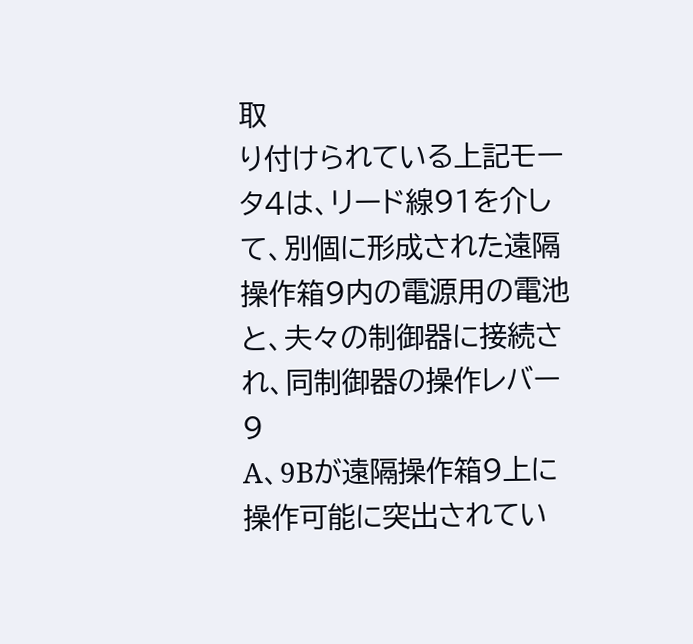取
り付けられている上記モータ4は、リード線91を介し
て、別個に形成された遠隔操作箱9内の電源用の電池
と、夫々の制御器に接続され、同制御器の操作レバー9
A、9Bが遠隔操作箱9上に操作可能に突出されてい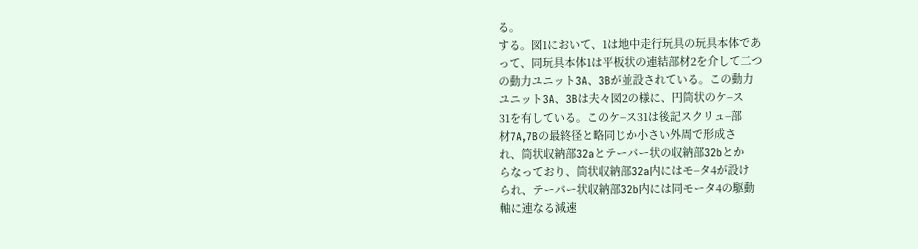る。
する。図1において、1は地中走行玩具の玩具本体であ
って、同玩具本体1は平板状の連結部材2を介して二つ
の動力ユニット3A、3Bが並設されている。この動力
ユニット3A、3Bは夫々図2の様に、円筒状のケ−ス
31を有している。このケ−ス31は後記スクリュ−部
材7A,7Bの最終径と略同じか小さい外周で形成さ
れ、筒状収納部32aとテーパー状の収納部32bとか
らなっており、筒状収納部32a内にはモ−タ4が設け
られ、テーパー状収納部32b内には同モータ4の駆動
軸に連なる減速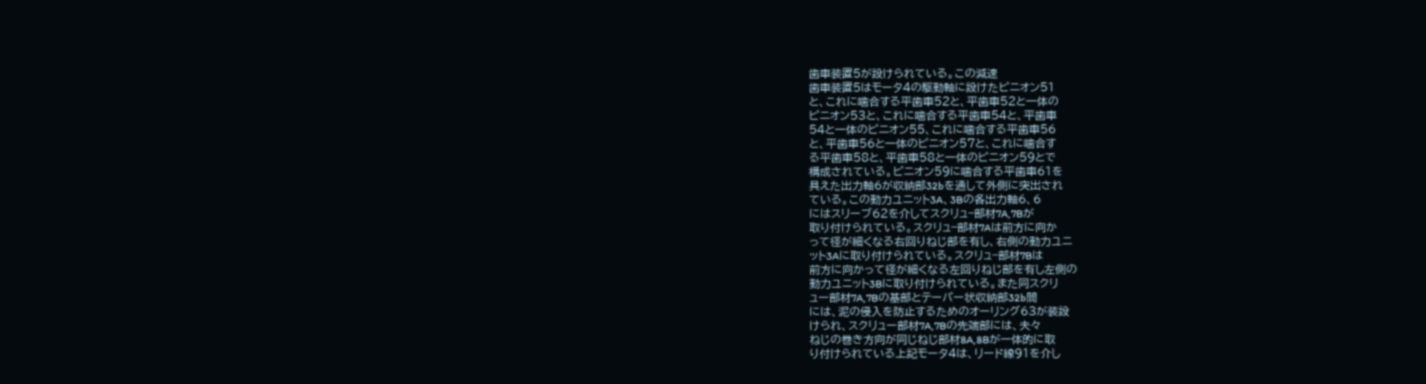歯車装置5が設けられている。この減速
歯車装置5はモータ4の駆動軸に設けたピニオン51
と、これに噛合する平歯車52と、平歯車52と一体の
ピニオン53と、これに噛合する平歯車54と、平歯車
54と一体のピニオン55、これに噛合する平歯車56
と、平歯車56と一体のピニオン57と、これに噛合す
る平歯車58と、平歯車58と一体のピニオン59とで
構成されている。ピニオン59に噛合する平歯車61を
具えた出力軸6が収納部32bを通して外側に突出され
ている。この動力ユニット3A、3Bの各出力軸6、6
にはスリーブ62を介してスクリュ−部材7A,7Bが
取り付けられている。スクリュ−部材7Aは前方に向か
って径が細くなる右回りねじ部を有し、右側の動力ユニ
ット3Aに取り付けられている。スクリュ−部材7Bは
前方に向かって径が細くなる左回りねじ部を有し左側の
動力ユニット3Bに取り付けられている。また同スクリ
ュー部材7A,7Bの基部とテーパー状収納部32b間
には、泥の侵入を防止するためのオーリング63が装設
けられ、スクリュー部材7A,7Bの先端部には、夫々
ねじの巻き方向が同じねじ部材8A,8Bが一体的に取
り付けられている上記モータ4は、リード線91を介し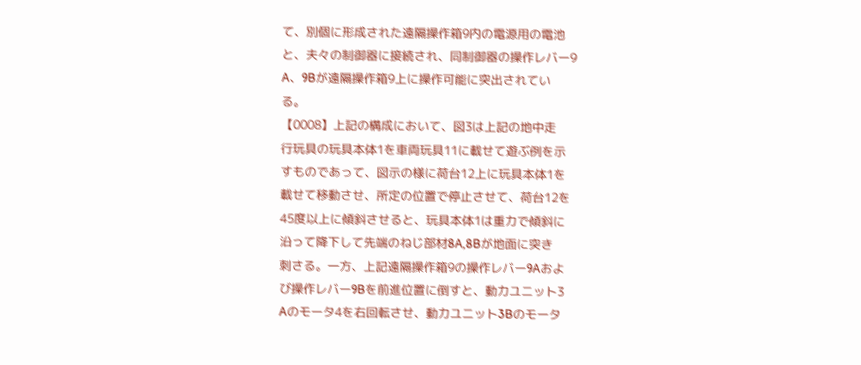て、別個に形成された遠隔操作箱9内の電源用の電池
と、夫々の制御器に接続され、同制御器の操作レバー9
A、9Bが遠隔操作箱9上に操作可能に突出されてい
る。
【0008】上記の構成において、図3は上記の地中走
行玩具の玩具本体1を車両玩具11に載せて遊ぶ例を示
すものであって、図示の様に荷台12上に玩具本体1を
載せて移動させ、所定の位置で停止させて、荷台12を
45度以上に傾斜させると、玩具本体1は重力で傾斜に
沿って降下して先端のねじ部材8A,8Bが地面に突き
刺さる。一方、上記遠隔操作箱9の操作レバー9Aおよ
び操作レバー9Bを前進位置に倒すと、動力ユニット3
Aのモータ4を右回転させ、動力ユニット3Bのモータ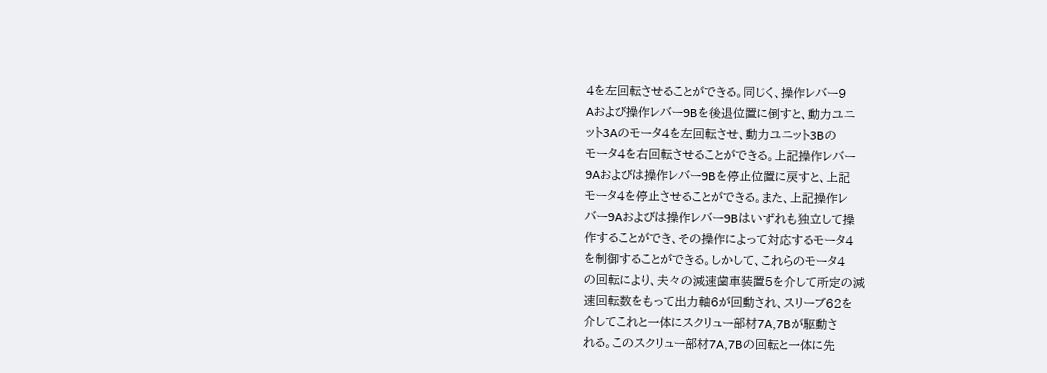4を左回転させることができる。同じく、操作レバー9
Aおよび操作レバー9Bを後退位置に倒すと、動力ユニ
ット3Aのモータ4を左回転させ、動力ユニット3Bの
モータ4を右回転させることができる。上記操作レバー
9Aおよびは操作レバー9Bを停止位置に戻すと、上記
モータ4を停止させることができる。また、上記操作レ
バー9Aおよびは操作レバー9Bはいずれも独立して操
作することができ、その操作によって対応するモータ4
を制御することができる。しかして、これらのモータ4
の回転により、夫々の減速歯車装置5を介して所定の減
速回転数をもって出力軸6が回動され、スリーブ62を
介してこれと一体にスクリュー部材7A,7Bが駆動さ
れる。このスクリュー部材7A,7Bの回転と一体に先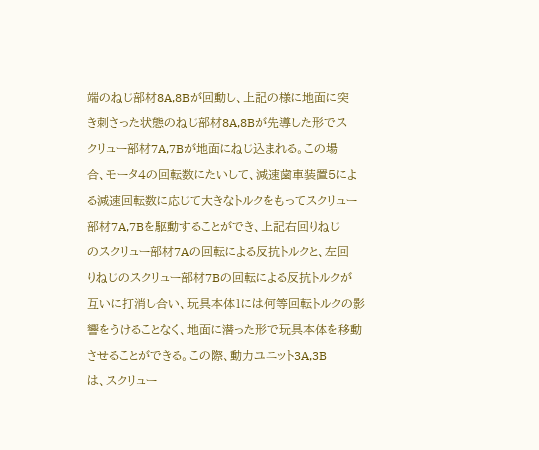端のねじ部材8A,8Bが回動し、上記の様に地面に突
き刺さった状態のねじ部材8A,8Bが先導した形でス
クリュー部材7A,7Bが地面にねじ込まれる。この場
合、モータ4の回転数にたいして、減速歯車装置5によ
る減速回転数に応じて大きなトルクをもってスクリュー
部材7A,7Bを駆動することができ、上記右回りねじ
のスクリュー部材7Aの回転による反抗トルクと、左回
りねじのスクリュー部材7Bの回転による反抗トルクが
互いに打消し合い、玩具本体1には何等回転トルクの影
響をうけることなく、地面に潜った形で玩具本体を移動
させることができる。この際、動力ユニット3A,3B
は、スクリュー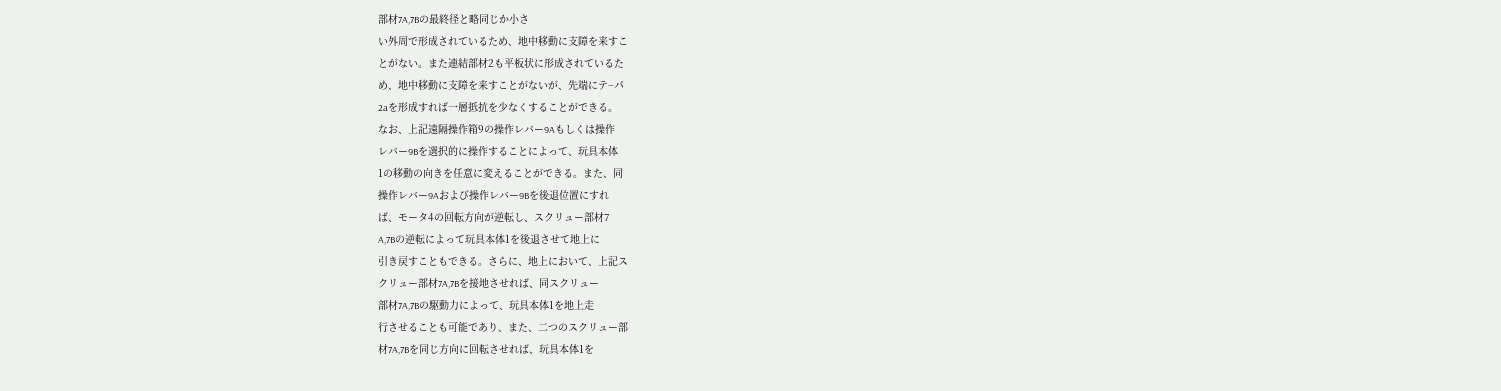部材7A,7Bの最終径と略同じか小さ
い外周で形成されているため、地中移動に支障を来すこ
とがない。また連結部材2も平板状に形成されているた
め、地中移動に支障を来すことがないが、先端にテ−パ
2aを形成すれば一層抵抗を少なくすることができる。
なお、上記遠隔操作箱9の操作レバー9Aもしくは操作
レバー9Bを選択的に操作することによって、玩具本体
1の移動の向きを任意に変えることができる。また、同
操作レバー9Aおよび操作レバー9Bを後退位置にすれ
ば、モータ4の回転方向が逆転し、スクリュー部材7
A,7Bの逆転によって玩具本体1を後退させて地上に
引き戻すこともできる。さらに、地上において、上記ス
クリュー部材7A,7Bを接地させれば、同スクリュー
部材7A,7Bの駆動力によって、玩具本体1を地上走
行させることも可能であり、また、二つのスクリュー部
材7A,7Bを同じ方向に回転させれば、玩具本体1を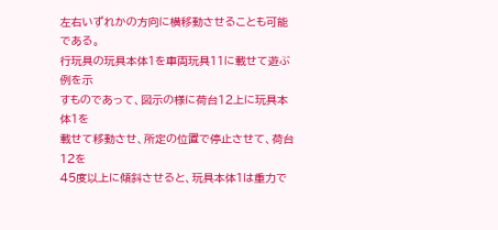左右いずれかの方向に横移動させることも可能である。
行玩具の玩具本体1を車両玩具11に載せて遊ぶ例を示
すものであって、図示の様に荷台12上に玩具本体1を
載せて移動させ、所定の位置で停止させて、荷台12を
45度以上に傾斜させると、玩具本体1は重力で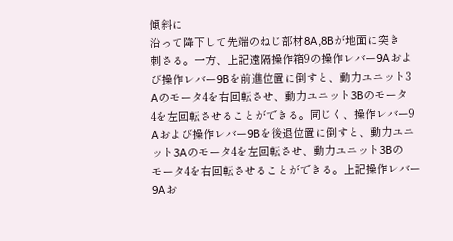傾斜に
沿って降下して先端のねじ部材8A,8Bが地面に突き
刺さる。一方、上記遠隔操作箱9の操作レバー9Aおよ
び操作レバー9Bを前進位置に倒すと、動力ユニット3
Aのモータ4を右回転させ、動力ユニット3Bのモータ
4を左回転させることができる。同じく、操作レバー9
Aおよび操作レバー9Bを後退位置に倒すと、動力ユニ
ット3Aのモータ4を左回転させ、動力ユニット3Bの
モータ4を右回転させることができる。上記操作レバー
9Aお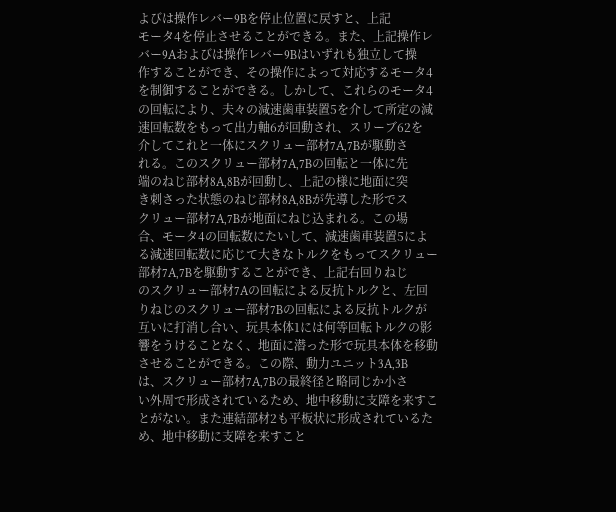よびは操作レバー9Bを停止位置に戻すと、上記
モータ4を停止させることができる。また、上記操作レ
バー9Aおよびは操作レバー9Bはいずれも独立して操
作することができ、その操作によって対応するモータ4
を制御することができる。しかして、これらのモータ4
の回転により、夫々の減速歯車装置5を介して所定の減
速回転数をもって出力軸6が回動され、スリーブ62を
介してこれと一体にスクリュー部材7A,7Bが駆動さ
れる。このスクリュー部材7A,7Bの回転と一体に先
端のねじ部材8A,8Bが回動し、上記の様に地面に突
き刺さった状態のねじ部材8A,8Bが先導した形でス
クリュー部材7A,7Bが地面にねじ込まれる。この場
合、モータ4の回転数にたいして、減速歯車装置5によ
る減速回転数に応じて大きなトルクをもってスクリュー
部材7A,7Bを駆動することができ、上記右回りねじ
のスクリュー部材7Aの回転による反抗トルクと、左回
りねじのスクリュー部材7Bの回転による反抗トルクが
互いに打消し合い、玩具本体1には何等回転トルクの影
響をうけることなく、地面に潜った形で玩具本体を移動
させることができる。この際、動力ユニット3A,3B
は、スクリュー部材7A,7Bの最終径と略同じか小さ
い外周で形成されているため、地中移動に支障を来すこ
とがない。また連結部材2も平板状に形成されているた
め、地中移動に支障を来すこと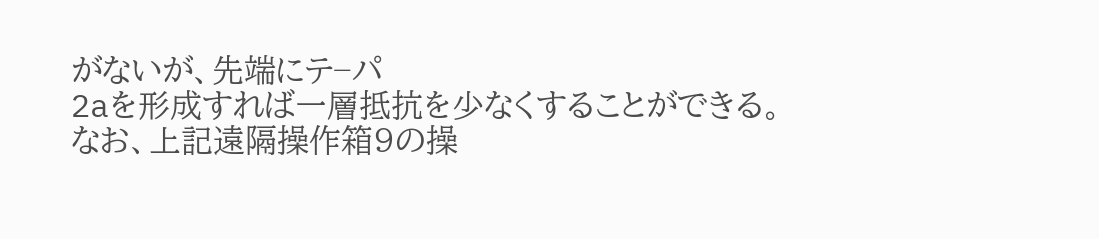がないが、先端にテ−パ
2aを形成すれば一層抵抗を少なくすることができる。
なお、上記遠隔操作箱9の操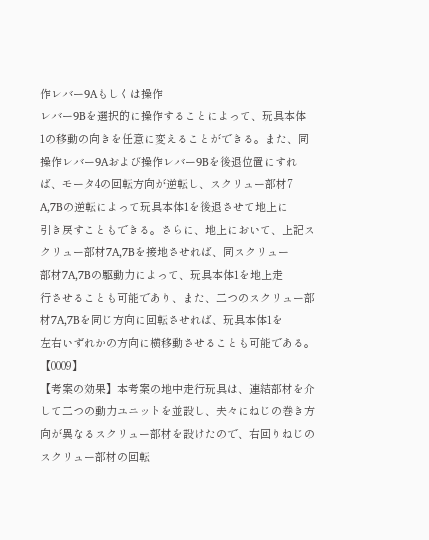作レバー9Aもしくは操作
レバー9Bを選択的に操作することによって、玩具本体
1の移動の向きを任意に変えることができる。また、同
操作レバー9Aおよび操作レバー9Bを後退位置にすれ
ば、モータ4の回転方向が逆転し、スクリュー部材7
A,7Bの逆転によって玩具本体1を後退させて地上に
引き戻すこともできる。さらに、地上において、上記ス
クリュー部材7A,7Bを接地させれば、同スクリュー
部材7A,7Bの駆動力によって、玩具本体1を地上走
行させることも可能であり、また、二つのスクリュー部
材7A,7Bを同じ方向に回転させれば、玩具本体1を
左右いずれかの方向に横移動させることも可能である。
【0009】
【考案の効果】本考案の地中走行玩具は、連結部材を介
して二つの動力ユニットを並設し、夫々にねじの巻き方
向が異なるスクリュー部材を設けたので、右回りねじの
スクリュー部材の回転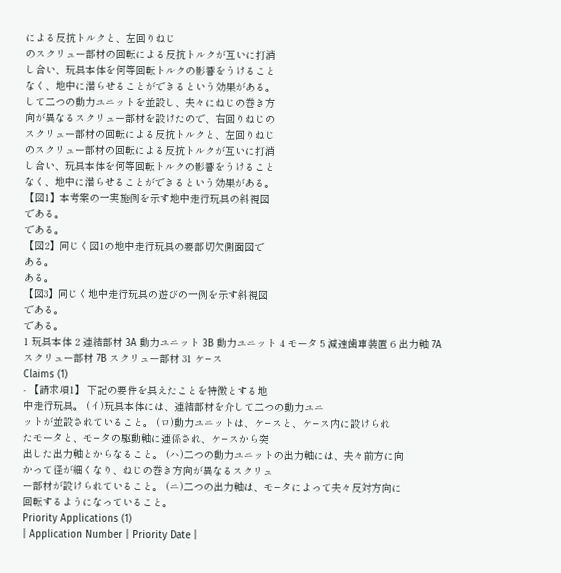による反抗トルクと、左回りねじ
のスクリュー部材の回転による反抗トルクが互いに打消
し合い、玩具本体を何等回転トルクの影響をうけること
なく、地中に潜らせることができるという効果がある。
して二つの動力ユニットを並設し、夫々にねじの巻き方
向が異なるスクリュー部材を設けたので、右回りねじの
スクリュー部材の回転による反抗トルクと、左回りねじ
のスクリュー部材の回転による反抗トルクが互いに打消
し合い、玩具本体を何等回転トルクの影響をうけること
なく、地中に潜らせることができるという効果がある。
【図1】本考案の一実施例を示す地中走行玩具の斜視図
である。
である。
【図2】同じく図1の地中走行玩具の要部切欠側面図で
ある。
ある。
【図3】同じく地中走行玩具の遊びの一例を示す斜視図
である。
である。
1 玩具本体 2 連結部材 3A 動力ユニット 3B 動力ユニット 4 モータ 5 減速歯車装置 6 出力軸 7A スクリュー部材 7B スクリュー部材 31 ケ−ス
Claims (1)
- 【請求項1】 下記の要件を具えたことを特徴とする地
中走行玩具。 (イ)玩具本体には、連結部材を介して二つの動力ユニ
ットが並設されていること。 (ロ)動力ユニットは、ケ−スと、ケ−ス内に設けられ
たモータと、モ−タの駆動軸に連係され、ケ−スから突
出した出力軸とからなること。 (ハ)二つの動力ユニットの出力軸には、夫々前方に向
かって径が細くなり、ねじの巻き方向が異なるスクリュ
ー部材が設けられていること。 (ニ)二つの出力軸は、モ−タによって夫々反対方向に
回転するようになっていること。
Priority Applications (1)
| Application Number | Priority Date |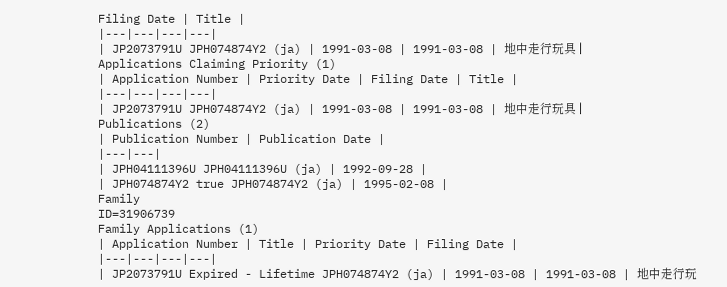Filing Date | Title |
|---|---|---|---|
| JP2073791U JPH074874Y2 (ja) | 1991-03-08 | 1991-03-08 | 地中走行玩具 |
Applications Claiming Priority (1)
| Application Number | Priority Date | Filing Date | Title |
|---|---|---|---|
| JP2073791U JPH074874Y2 (ja) | 1991-03-08 | 1991-03-08 | 地中走行玩具 |
Publications (2)
| Publication Number | Publication Date |
|---|---|
| JPH04111396U JPH04111396U (ja) | 1992-09-28 |
| JPH074874Y2 true JPH074874Y2 (ja) | 1995-02-08 |
Family
ID=31906739
Family Applications (1)
| Application Number | Title | Priority Date | Filing Date |
|---|---|---|---|
| JP2073791U Expired - Lifetime JPH074874Y2 (ja) | 1991-03-08 | 1991-03-08 | 地中走行玩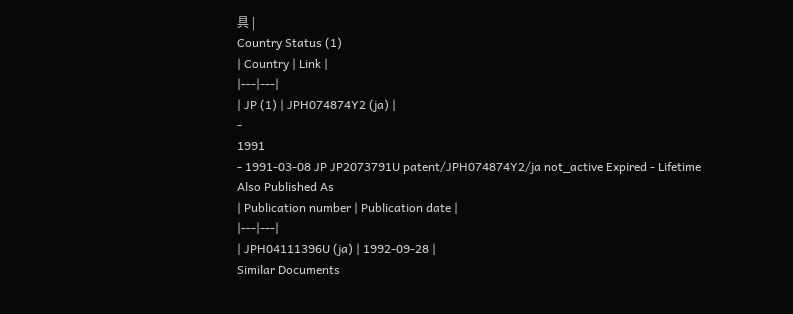具 |
Country Status (1)
| Country | Link |
|---|---|
| JP (1) | JPH074874Y2 (ja) |
-
1991
- 1991-03-08 JP JP2073791U patent/JPH074874Y2/ja not_active Expired - Lifetime
Also Published As
| Publication number | Publication date |
|---|---|
| JPH04111396U (ja) | 1992-09-28 |
Similar Documents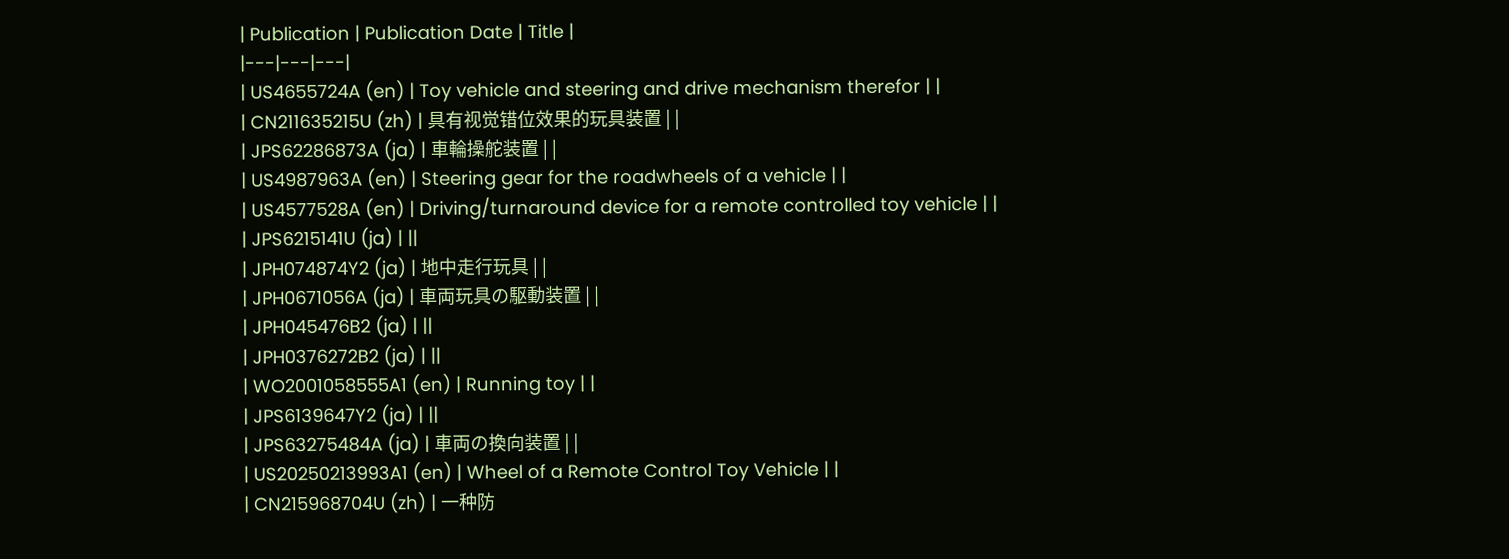| Publication | Publication Date | Title |
|---|---|---|
| US4655724A (en) | Toy vehicle and steering and drive mechanism therefor | |
| CN211635215U (zh) | 具有视觉错位效果的玩具装置 | |
| JPS62286873A (ja) | 車輪操舵装置 | |
| US4987963A (en) | Steering gear for the roadwheels of a vehicle | |
| US4577528A (en) | Driving/turnaround device for a remote controlled toy vehicle | |
| JPS6215141U (ja) | ||
| JPH074874Y2 (ja) | 地中走行玩具 | |
| JPH0671056A (ja) | 車両玩具の駆動装置 | |
| JPH045476B2 (ja) | ||
| JPH0376272B2 (ja) | ||
| WO2001058555A1 (en) | Running toy | |
| JPS6139647Y2 (ja) | ||
| JPS63275484A (ja) | 車両の換向装置 | |
| US20250213993A1 (en) | Wheel of a Remote Control Toy Vehicle | |
| CN215968704U (zh) | 一种防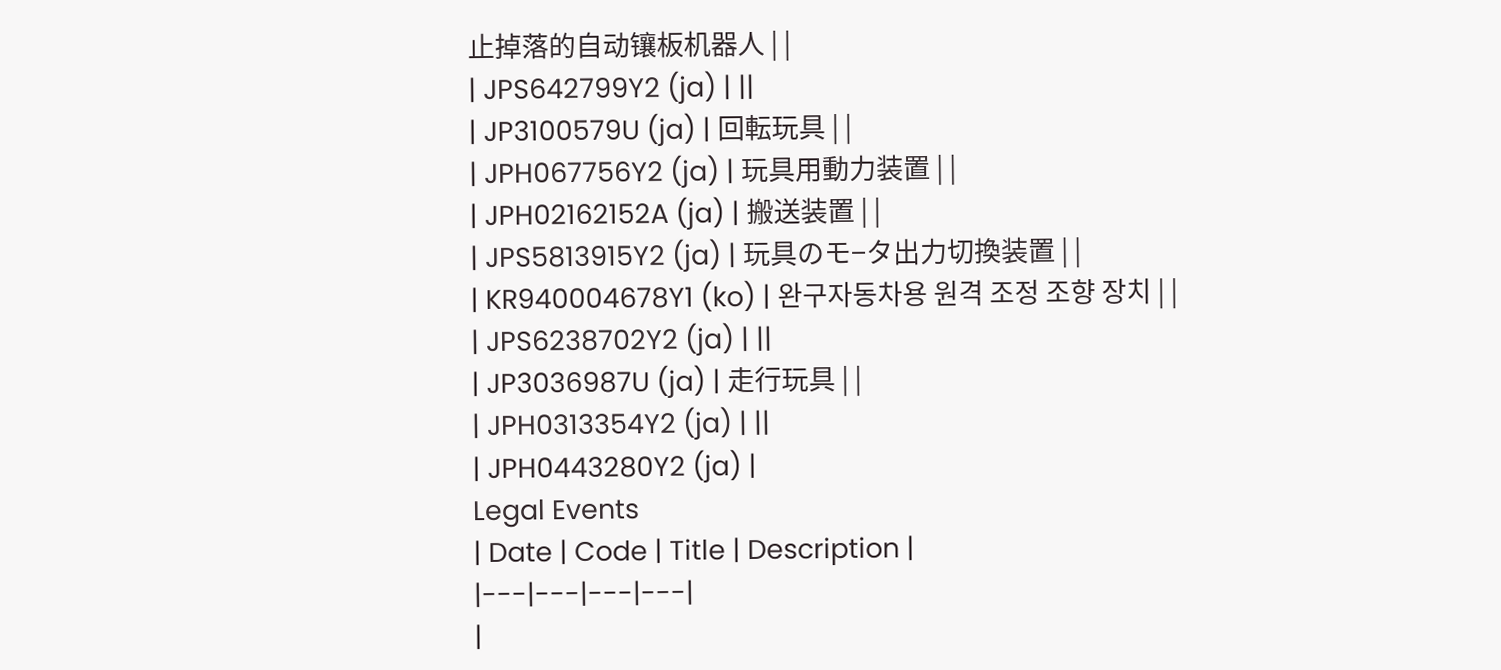止掉落的自动镶板机器人 | |
| JPS642799Y2 (ja) | ||
| JP3100579U (ja) | 回転玩具 | |
| JPH067756Y2 (ja) | 玩具用動力装置 | |
| JPH02162152A (ja) | 搬送装置 | |
| JPS5813915Y2 (ja) | 玩具のモ−タ出力切換装置 | |
| KR940004678Y1 (ko) | 완구자동차용 원격 조정 조향 장치 | |
| JPS6238702Y2 (ja) | ||
| JP3036987U (ja) | 走行玩具 | |
| JPH0313354Y2 (ja) | ||
| JPH0443280Y2 (ja) |
Legal Events
| Date | Code | Title | Description |
|---|---|---|---|
|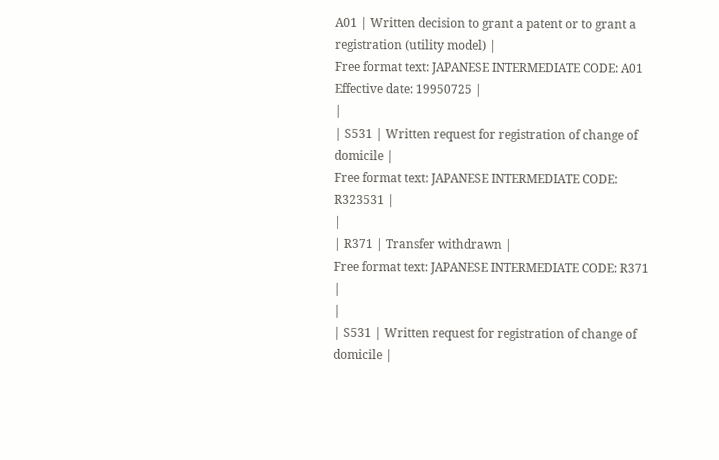A01 | Written decision to grant a patent or to grant a registration (utility model) |
Free format text: JAPANESE INTERMEDIATE CODE: A01 Effective date: 19950725 |
|
| S531 | Written request for registration of change of domicile |
Free format text: JAPANESE INTERMEDIATE CODE: R323531 |
|
| R371 | Transfer withdrawn |
Free format text: JAPANESE INTERMEDIATE CODE: R371 |
|
| S531 | Written request for registration of change of domicile |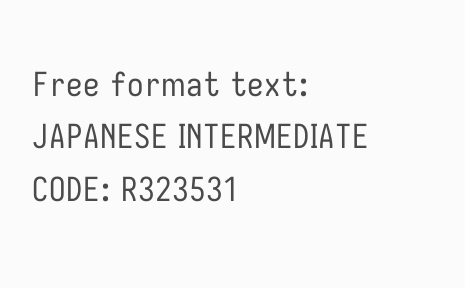Free format text: JAPANESE INTERMEDIATE CODE: R323531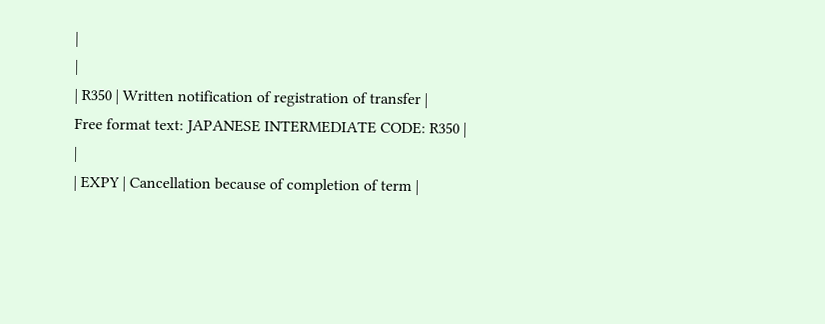|
|
| R350 | Written notification of registration of transfer |
Free format text: JAPANESE INTERMEDIATE CODE: R350 |
|
| EXPY | Cancellation because of completion of term |